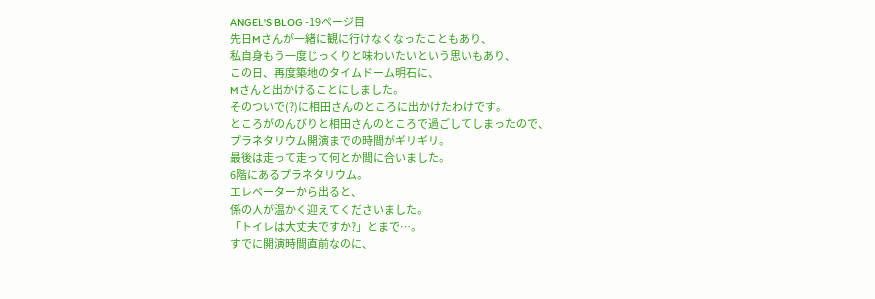ANGEL'S BLOG -19ページ目
先日Mさんが一緒に観に行けなくなったこともあり、
私自身もう一度じっくりと味わいたいという思いもあり、
この日、再度築地のタイムドーム明石に、
Mさんと出かけることにしました。
そのついで(?)に相田さんのところに出かけたわけです。
ところがのんびりと相田さんのところで過ごしてしまったので、
プラネタリウム開演までの時間がギリギリ。
最後は走って走って何とか間に合いました。
6階にあるプラネタリウム。
エレベーターから出ると、
係の人が温かく迎えてくださいました。
「トイレは大丈夫ですか?」とまで…。
すでに開演時間直前なのに、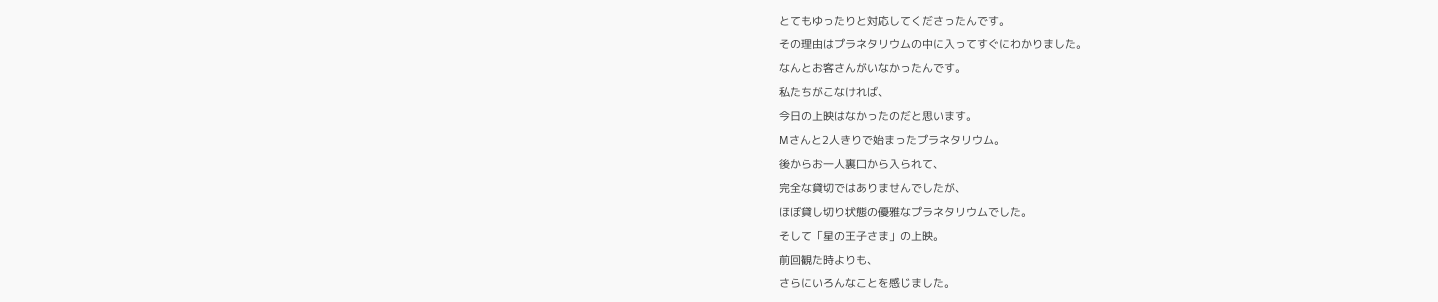とてもゆったりと対応してくださったんです。
その理由はプラネタリウムの中に入ってすぐにわかりました。
なんとお客さんがいなかったんです。
私たちがこなければ、
今日の上映はなかったのだと思います。
Mさんと2人きりで始まったプラネタリウム。
後からお一人裏口から入られて、
完全な貸切ではありませんでしたが、
ほぼ貸し切り状態の優雅なプラネタリウムでした。
そして「星の王子さま」の上映。
前回観た時よりも、
さらにいろんなことを感じました。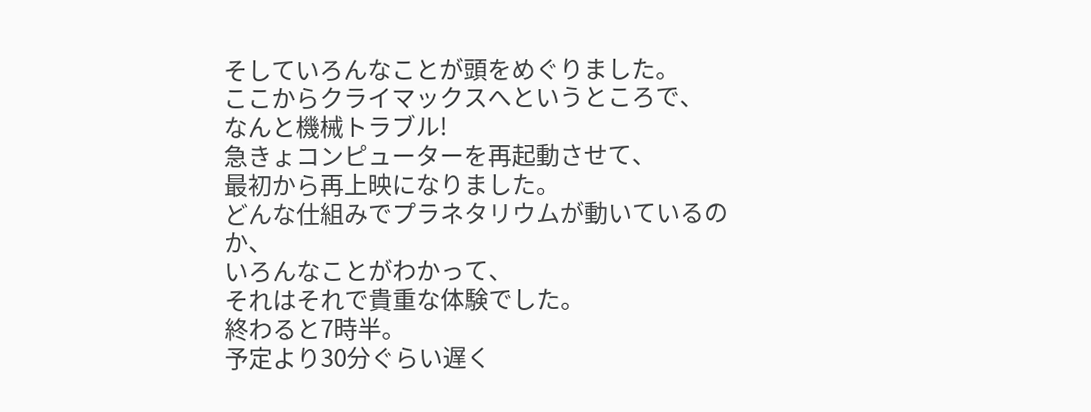そしていろんなことが頭をめぐりました。
ここからクライマックスへというところで、
なんと機械トラブル!
急きょコンピューターを再起動させて、
最初から再上映になりました。
どんな仕組みでプラネタリウムが動いているのか、
いろんなことがわかって、
それはそれで貴重な体験でした。
終わると7時半。
予定より30分ぐらい遅く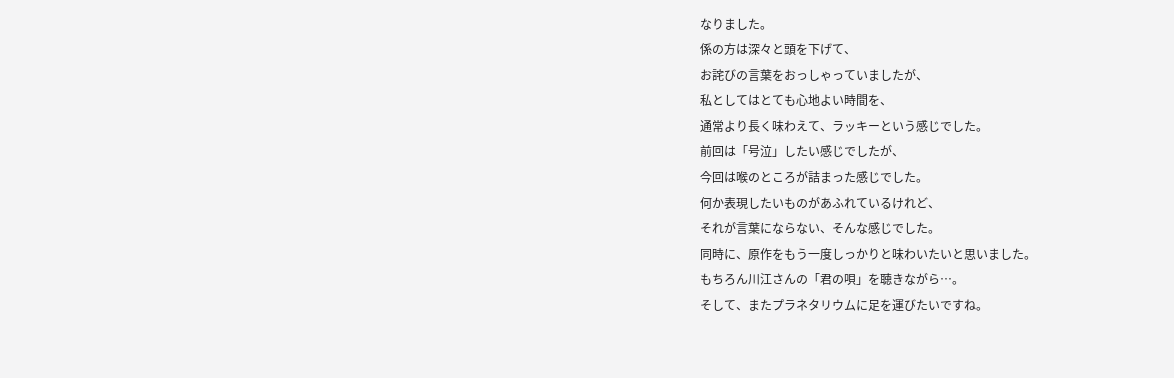なりました。
係の方は深々と頭を下げて、
お詫びの言葉をおっしゃっていましたが、
私としてはとても心地よい時間を、
通常より長く味わえて、ラッキーという感じでした。
前回は「号泣」したい感じでしたが、
今回は喉のところが詰まった感じでした。
何か表現したいものがあふれているけれど、
それが言葉にならない、そんな感じでした。
同時に、原作をもう一度しっかりと味わいたいと思いました。
もちろん川江さんの「君の唄」を聴きながら…。
そして、またプラネタリウムに足を運びたいですね。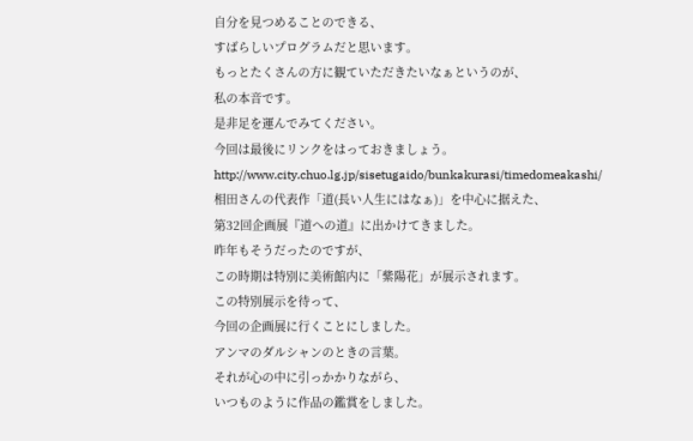自分を見つめることのできる、
すばらしいプログラムだと思います。
もっとたくさんの方に観ていただきたいなぁというのが、
私の本音です。
是非足を運んでみてください。
今回は最後にリンクをはっておきましょう。
http://www.city.chuo.lg.jp/sisetugaido/bunkakurasi/timedomeakashi/
相田さんの代表作「道(長い人生にはなぁ)」を中心に据えた、
第32回企画展『道への道』に出かけてきました。
昨年もそうだったのですが、
この時期は特別に美術館内に「紫陽花」が展示されます。
この特別展示を待って、
今回の企画展に行くことにしました。
アンマのダルシャンのときの言葉。
それが心の中に引っかかりながら、
いつものように作品の鑑賞をしました。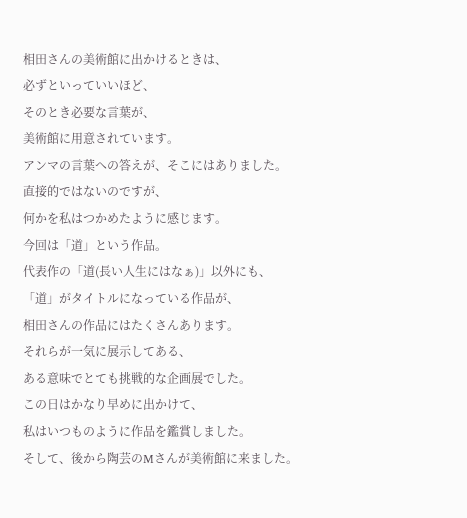相田さんの美術館に出かけるときは、
必ずといっていいほど、
そのとき必要な言葉が、
美術館に用意されています。
アンマの言葉への答えが、そこにはありました。
直接的ではないのですが、
何かを私はつかめたように感じます。
今回は「道」という作品。
代表作の「道(長い人生にはなぁ)」以外にも、
「道」がタイトルになっている作品が、
相田さんの作品にはたくさんあります。
それらが一気に展示してある、
ある意味でとても挑戦的な企画展でした。
この日はかなり早めに出かけて、
私はいつものように作品を鑑賞しました。
そして、後から陶芸のMさんが美術館に来ました。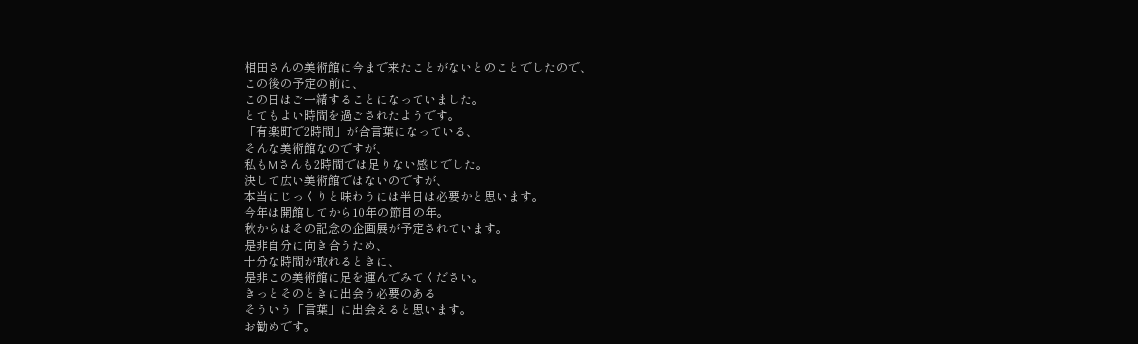相田さんの美術館に今まで来たことがないとのことでしたので、
この後の予定の前に、
この日はご一緒することになっていました。
とてもよい時間を過ごされたようです。
「有楽町で2時間」が合言葉になっている、
そんな美術館なのですが、
私もMさんも2時間では足りない感じでした。
決して広い美術館ではないのですが、
本当にじっくりと味わうには半日は必要かと思います。
今年は開館してから10年の節目の年。
秋からはその記念の企画展が予定されています。
是非自分に向き合うため、
十分な時間が取れるときに、
是非この美術館に足を運んでみてください。
きっとそのときに出会う必要のある
そういう「言葉」に出会えると思います。
お勧めです。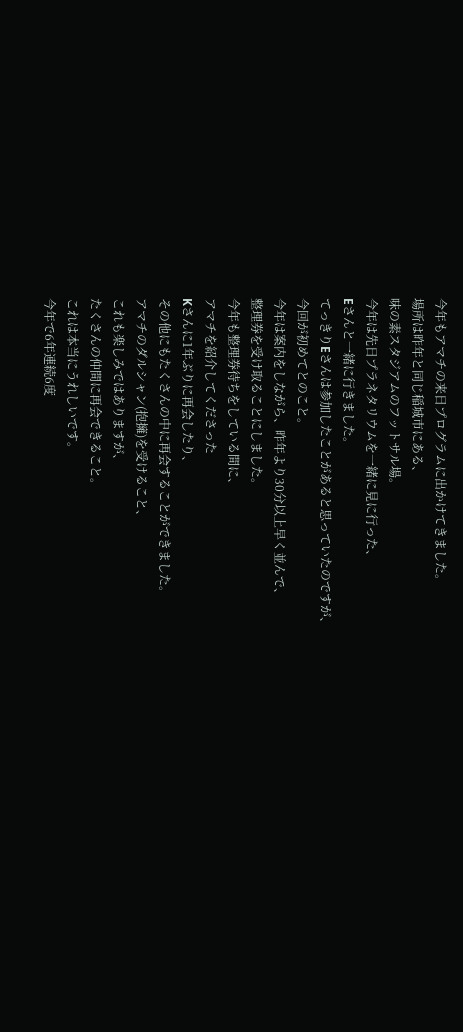今年もアマチの来日プログラムに出かけてきました。
場所は昨年と同じ稲城市にある、
味の素スタジアムのフットサル場。
今年は先日プラネタリウムを一緒に見に行った、
Eさんと一緒に行きました。
てっきりEさんは参加したことがあると思っていたのですが、
今回が初めてとのこと。
今年は案内をしながら、昨年より30分以上早く並んで、
整理券を受け取ることにしました。
今年も整理券待ちをしている間に、
アマチを紹介してくださった
Kさんに1年ぶりに再会したり、
その他にもたくさんの中に再会することができました。
アマチのダルシャン(抱擁)を受けること、
これも楽しみではありますが、
たくさんの仲間に再会できること。
これは本当にうれしいです。
今年で6年連続6度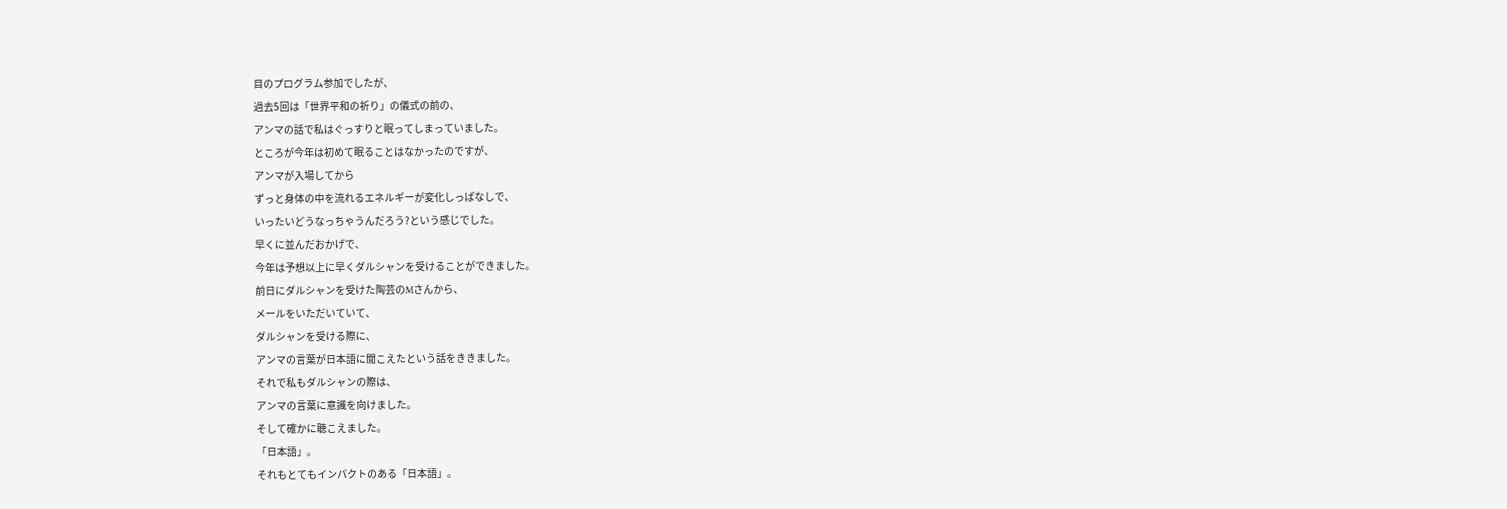目のプログラム参加でしたが、
過去5回は「世界平和の祈り」の儀式の前の、
アンマの話で私はぐっすりと眠ってしまっていました。
ところが今年は初めて眠ることはなかったのですが、
アンマが入場してから
ずっと身体の中を流れるエネルギーが変化しっぱなしで、
いったいどうなっちゃうんだろう?という感じでした。
早くに並んだおかげで、
今年は予想以上に早くダルシャンを受けることができました。
前日にダルシャンを受けた陶芸のMさんから、
メールをいただいていて、
ダルシャンを受ける際に、
アンマの言葉が日本語に聞こえたという話をききました。
それで私もダルシャンの際は、
アンマの言葉に意識を向けました。
そして確かに聴こえました。
「日本語」。
それもとてもインパクトのある「日本語」。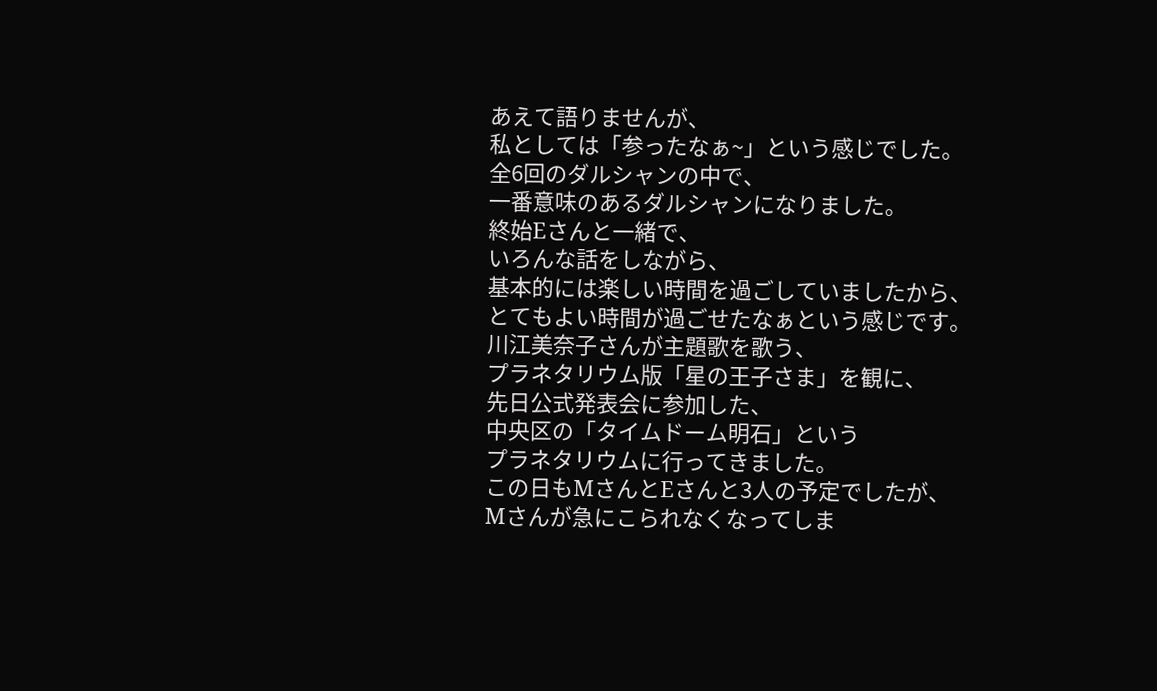あえて語りませんが、
私としては「参ったなぁ~」という感じでした。
全6回のダルシャンの中で、
一番意味のあるダルシャンになりました。
終始Eさんと一緒で、
いろんな話をしながら、
基本的には楽しい時間を過ごしていましたから、
とてもよい時間が過ごせたなぁという感じです。
川江美奈子さんが主題歌を歌う、
プラネタリウム版「星の王子さま」を観に、
先日公式発表会に参加した、
中央区の「タイムドーム明石」という
プラネタリウムに行ってきました。
この日もMさんとEさんと3人の予定でしたが、
Mさんが急にこられなくなってしま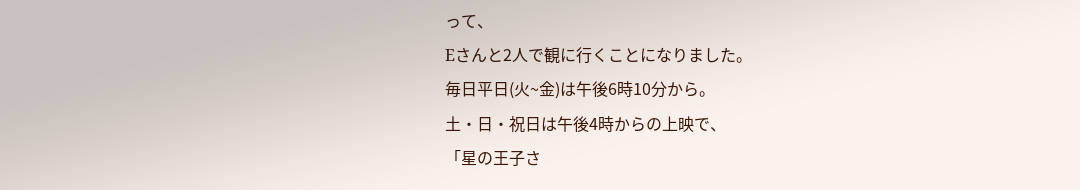って、
Eさんと2人で観に行くことになりました。
毎日平日(火~金)は午後6時10分から。
土・日・祝日は午後4時からの上映で、
「星の王子さ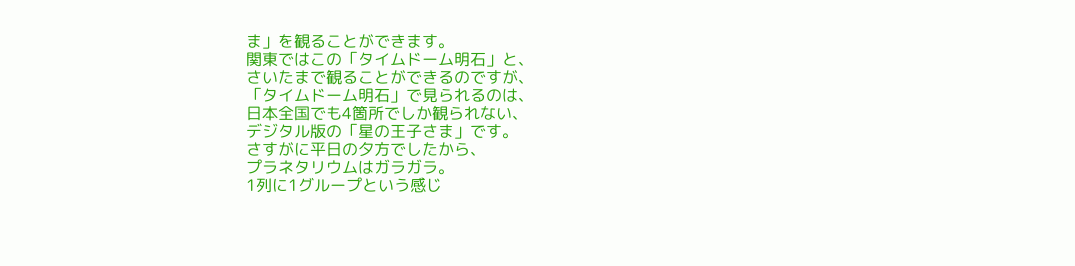ま」を観ることができます。
関東ではこの「タイムドーム明石」と、
さいたまで観ることができるのですが、
「タイムドーム明石」で見られるのは、
日本全国でも4箇所でしか観られない、
デジタル版の「星の王子さま」です。
さすがに平日の夕方でしたから、
プラネタリウムはガラガラ。
1列に1グループという感じ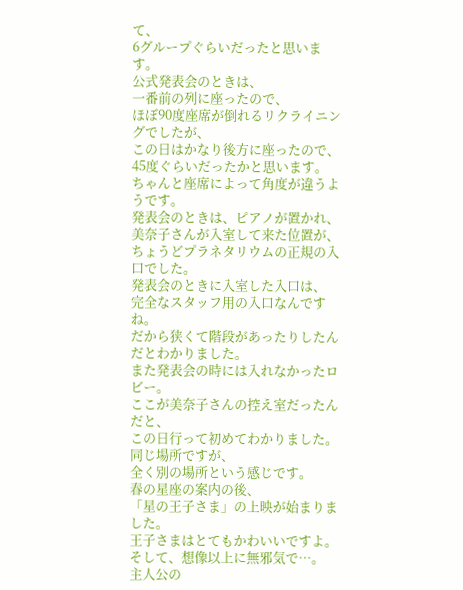て、
6グループぐらいだったと思います。
公式発表会のときは、
一番前の列に座ったので、
ほぼ90度座席が倒れるリクライニングでしたが、
この日はかなり後方に座ったので、
45度ぐらいだったかと思います。
ちゃんと座席によって角度が違うようです。
発表会のときは、ピアノが置かれ、
美奈子さんが入室して来た位置が、
ちょうどプラネタリウムの正規の入口でした。
発表会のときに入室した入口は、
完全なスタッフ用の入口なんですね。
だから狭くて階段があったりしたんだとわかりました。
また発表会の時には入れなかったロビー。
ここが美奈子さんの控え室だったんだと、
この日行って初めてわかりました。
同じ場所ですが、
全く別の場所という感じです。
春の星座の案内の後、
「星の王子さま」の上映が始まりました。
王子さまはとてもかわいいですよ。
そして、想像以上に無邪気で…。
主人公の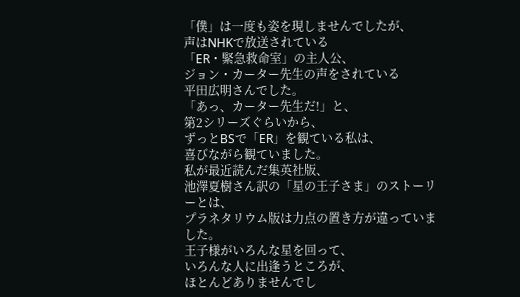「僕」は一度も姿を現しませんでしたが、
声はNHKで放送されている
「ER・緊急救命室」の主人公、
ジョン・カーター先生の声をされている
平田広明さんでした。
「あっ、カーター先生だ!」と、
第2シリーズぐらいから、
ずっとBSで「ER」を観ている私は、
喜びながら観ていました。
私が最近読んだ集英社版、
池澤夏樹さん訳の「星の王子さま」のストーリーとは、
プラネタリウム版は力点の置き方が違っていました。
王子様がいろんな星を回って、
いろんな人に出逢うところが、
ほとんどありませんでし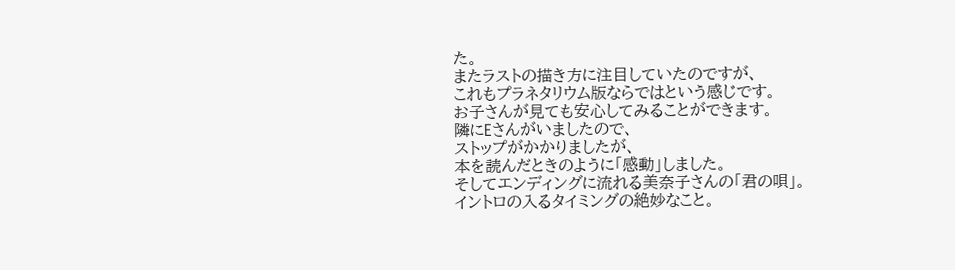た。
またラストの描き方に注目していたのですが、
これもプラネタリウム版ならではという感じです。
お子さんが見ても安心してみることができます。
隣にEさんがいましたので、
ストップがかかりましたが、
本を読んだときのように「感動」しました。
そしてエンディングに流れる美奈子さんの「君の唄」。
イントロの入るタイミングの絶妙なこと。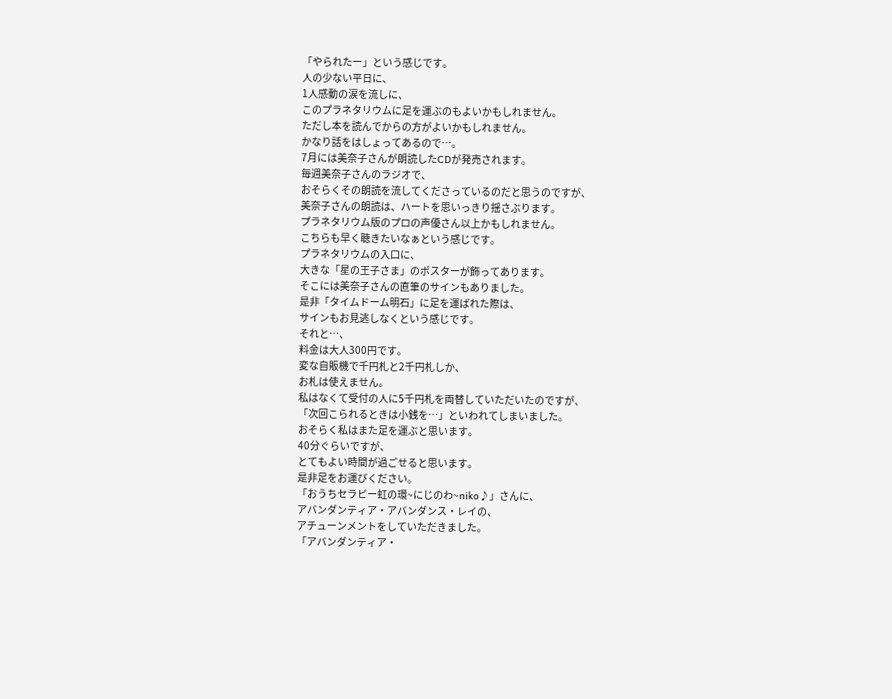「やられたー」という感じです。
人の少ない平日に、
1人感動の涙を流しに、
このプラネタリウムに足を運ぶのもよいかもしれません。
ただし本を読んでからの方がよいかもしれません。
かなり話をはしょってあるので…。
7月には美奈子さんが朗読したCDが発売されます。
毎週美奈子さんのラジオで、
おそらくその朗読を流してくださっているのだと思うのですが、
美奈子さんの朗読は、ハートを思いっきり揺さぶります。
プラネタリウム版のプロの声優さん以上かもしれません。
こちらも早く聴きたいなぁという感じです。
プラネタリウムの入口に、
大きな「星の王子さま」のポスターが飾ってあります。
そこには美奈子さんの直筆のサインもありました。
是非「タイムドーム明石」に足を運ばれた際は、
サインもお見逃しなくという感じです。
それと…、
料金は大人300円です。
変な自販機で千円札と2千円札しか、
お札は使えません。
私はなくて受付の人に5千円札を両替していただいたのですが、
「次回こられるときは小銭を…」といわれてしまいました。
おそらく私はまた足を運ぶと思います。
40分ぐらいですが、
とてもよい時間が過ごせると思います。
是非足をお運びください。
「おうちセラピー虹の環~にじのわ~niko♪」さんに、
アバンダンティア・アバンダンス・レイの、
アチューンメントをしていただきました。
「アバンダンティア・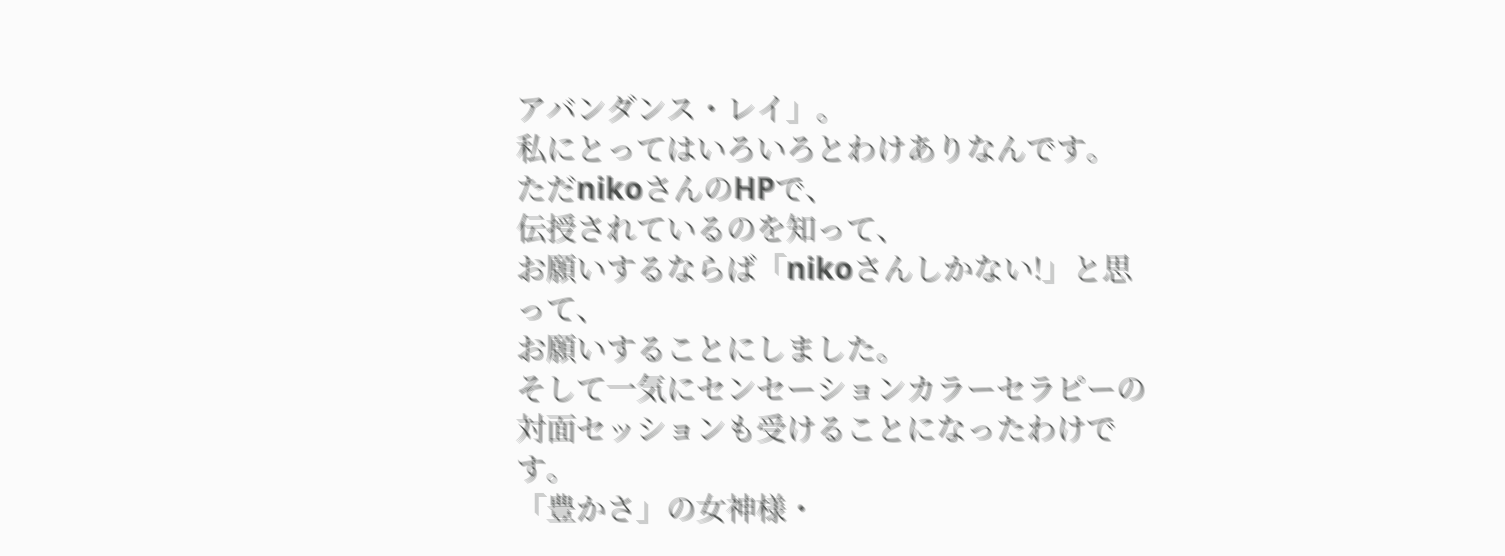アバンダンス・レイ」。
私にとってはいろいろとわけありなんです。
ただnikoさんのHPで、
伝授されているのを知って、
お願いするならば「nikoさんしかない!」と思って、
お願いすることにしました。
そして一気にセンセーションカラーセラピーの
対面セッションも受けることになったわけです。
「豊かさ」の女神様・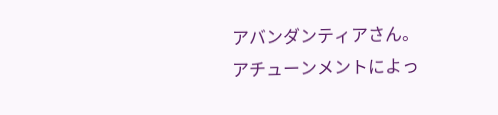アバンダンティアさん。
アチューンメントによっ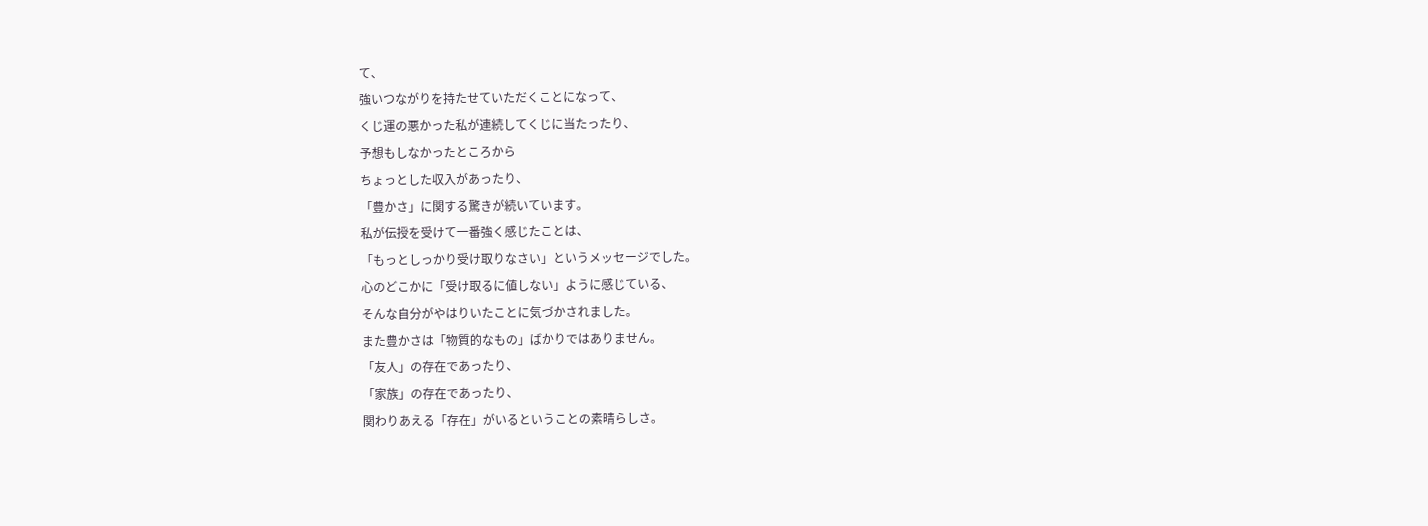て、
強いつながりを持たせていただくことになって、
くじ運の悪かった私が連続してくじに当たったり、
予想もしなかったところから
ちょっとした収入があったり、
「豊かさ」に関する驚きが続いています。
私が伝授を受けて一番強く感じたことは、
「もっとしっかり受け取りなさい」というメッセージでした。
心のどこかに「受け取るに値しない」ように感じている、
そんな自分がやはりいたことに気づかされました。
また豊かさは「物質的なもの」ばかりではありません。
「友人」の存在であったり、
「家族」の存在であったり、
関わりあえる「存在」がいるということの素晴らしさ。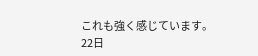これも強く感じています。
22日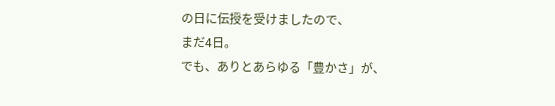の日に伝授を受けましたので、
まだ4日。
でも、ありとあらゆる「豊かさ」が、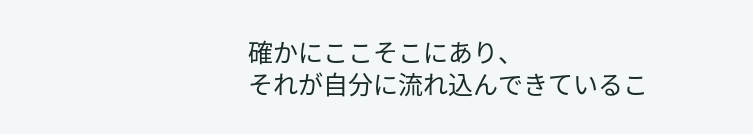確かにここそこにあり、
それが自分に流れ込んできているこ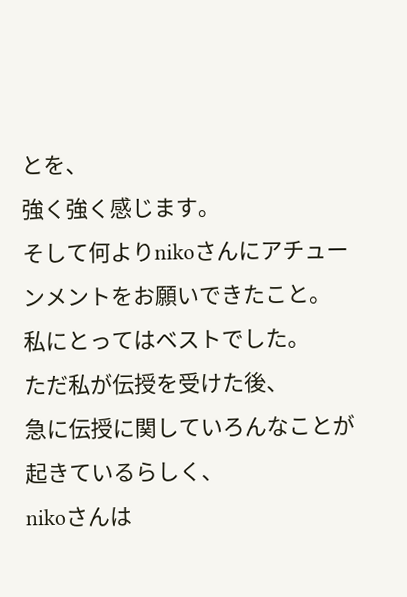とを、
強く強く感じます。
そして何よりnikoさんにアチューンメントをお願いできたこと。
私にとってはベストでした。
ただ私が伝授を受けた後、
急に伝授に関していろんなことが起きているらしく、
nikoさんは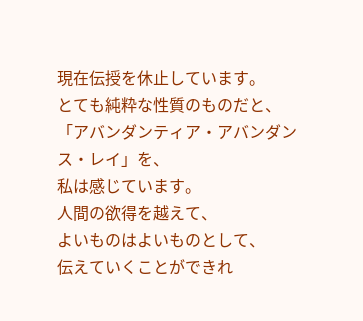現在伝授を休止しています。
とても純粋な性質のものだと、
「アバンダンティア・アバンダンス・レイ」を、
私は感じています。
人間の欲得を越えて、
よいものはよいものとして、
伝えていくことができれ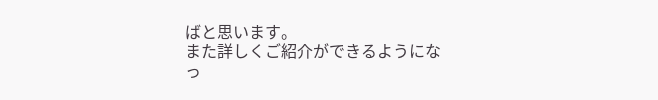ばと思います。
また詳しくご紹介ができるようになっ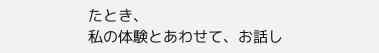たとき、
私の体験とあわせて、お話し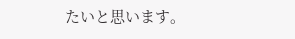たいと思います。